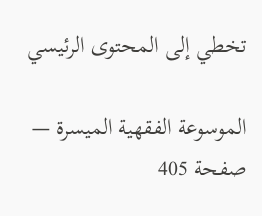تخطي إلى المحتوى الرئيسي

الموسوعة الفقهية الميسرة — صفحة 405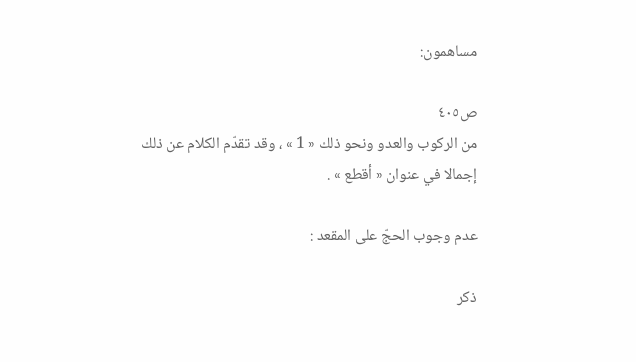مساهمون:

ص٤٠٥
من الركوب والعدو ونحو ذلك « 1 » ، وقد تقدّم الكلام عن ذلك إجمالا في عنوان « أقطع » .

عدم وجوب الحجّ على المقعد :

ذكر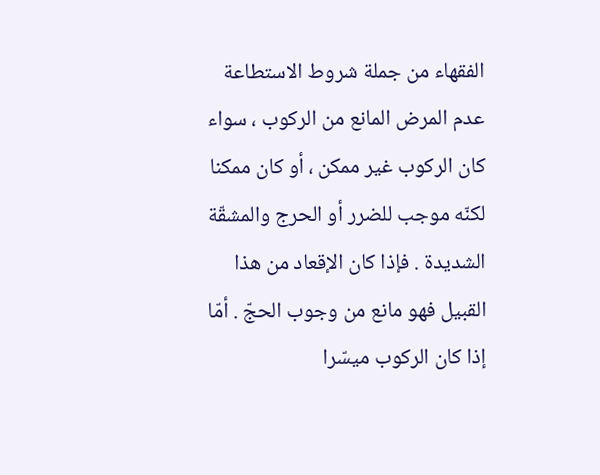الفقهاء من جملة شروط الاستطاعة عدم المرض المانع من الركوب ، سواء كان الركوب غير ممكن ، أو كان ممكنا لكنّه موجب للضرر أو الحرج والمشقّة الشديدة . فإذا كان الإقعاد من هذا القبيل فهو مانع من وجوب الحجّ . أمّا إذا كان الركوب ميسّرا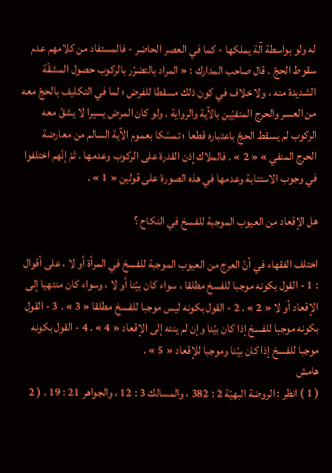له ولو بواسطة آلة يملكها - كما في العصر الحاضر - فالمستفاد من كلامهم عدم سقوط الحجّ . قال صاحب المدارك : « المراد بالتضرّر بالركوب حصول المشقّة الشديدة منه ، ولا خلاف في كون ذلك مسقطا للفرض ؛ لما في التكليف بالحجّ معه من العسر والحرج المنفيّين بالآية والرواية . ولو كان المرض يسيرا لا يشقّ معه الركوب لم يسقط الحجّ باعتباره قطعا ؛ تمسّكا بعموم الآية السالم من معارضة الحرج المنفي » « 2 » . فالملاك إذن القدرة على الركوب وعدمها . ثمّ إنّهم اختلفوا في وجوب الاستنابة وعدمها في هذه الصورة على قولين « 1 » .

هل الإقعاد من العيوب الموجبة للفسخ في النكاح ؟

اختلف الفقهاء في أنّ العرج من العيوب الموجبة للفسخ في المرأة أو لا ، على أقوال : 1 - القول بكونه موجبا للفسخ مطلقا ، سواء كان بيّنا أو لا ، وسواء كان منتهيا إلى الإقعاد أو لا « 2 » . 2 - القول بكونه ليس موجبا للفسخ مطلقا « 3 » . 3 - القول بكونه موجبا للفسخ إذا كان بيّنا وإن لم ينته إلى الإقعاد « 4 » . 4 - القول بكونه موجبا للفسخ إذا كان بيّنا وموجبا للإقعاد « 5 » .
هامش
( 1 ) انظر : الروضة البهيّة 2 : 382 ، والمسالك 3 : 12 ، والجواهر 21 : 19 . ( 2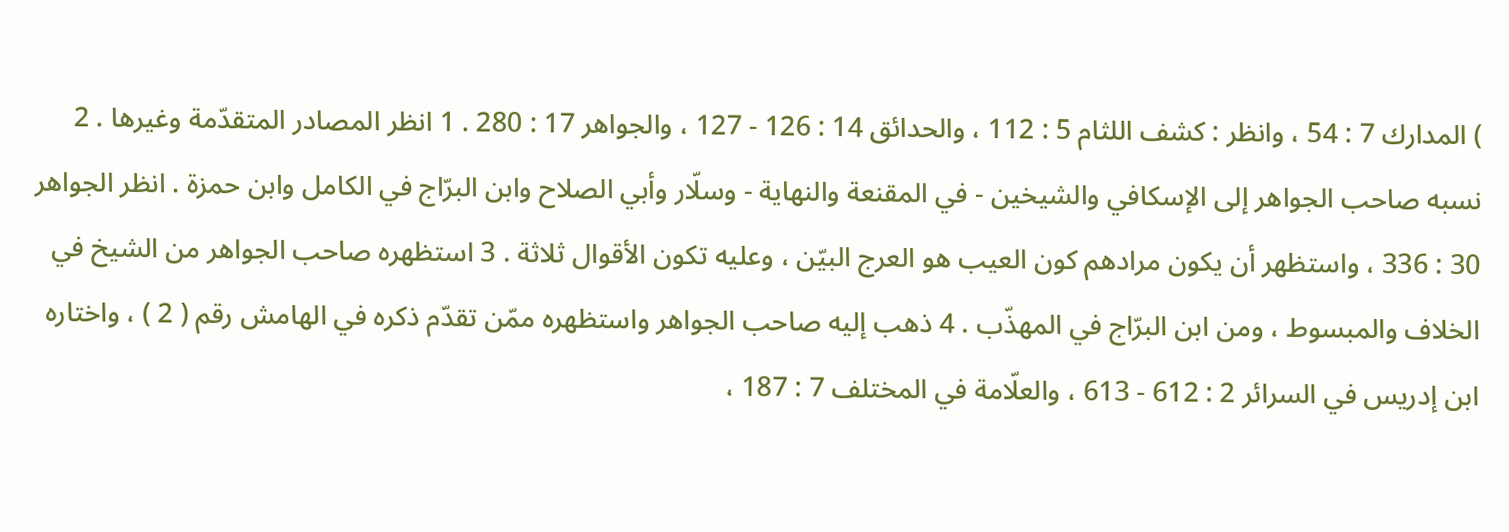) المدارك 7 : 54 ، وانظر : كشف اللثام 5 : 112 ، والحدائق 14 : 126 - 127 ، والجواهر 17 : 280 . 1 انظر المصادر المتقدّمة وغيرها . 2 نسبه صاحب الجواهر إلى الإسكافي والشيخين - في المقنعة والنهاية - وسلّار وأبي الصلاح وابن البرّاج في الكامل وابن حمزة . انظر الجواهر 30 : 336 ، واستظهر أن يكون مرادهم كون العيب هو العرج البيّن ، وعليه تكون الأقوال ثلاثة . 3 استظهره صاحب الجواهر من الشيخ في الخلاف والمبسوط ، ومن ابن البرّاج في المهذّب . 4 ذهب إليه صاحب الجواهر واستظهره ممّن تقدّم ذكره في الهامش رقم ( 2 ) ، واختاره ابن إدريس في السرائر 2 : 612 - 613 ، والعلّامة في المختلف 7 : 187 ،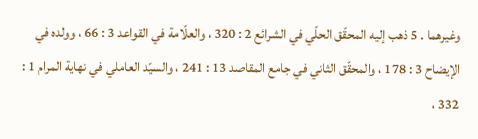وغيرهما . 5 ذهب إليه المحقّق الحلّي في الشرائع 2 : 320 ، والعلّامة في القواعد 3 : 66 ، وولده في الإيضاح 3 : 178 ، والمحقّق الثاني في جامع المقاصد 13 : 241 ، والسيّد العاملي في نهاية المرام 1 : 332 ،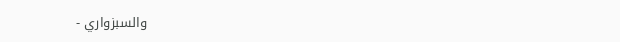والسبزواري -